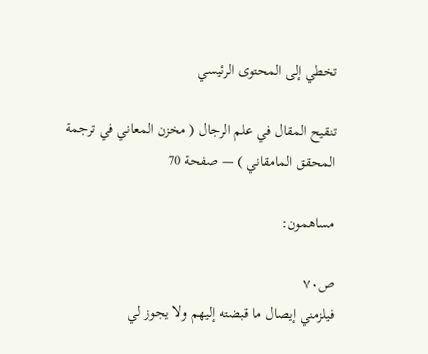تخطي إلى المحتوى الرئيسي

تنقيح المقال في علم الرجال ( مخزن المعاني في ترجمة المحقق المامقاني ) — صفحة 70

مساهمون:

ص٧٠
فيلزمني إيصال ما قبضته إليهم ولا يجوز لي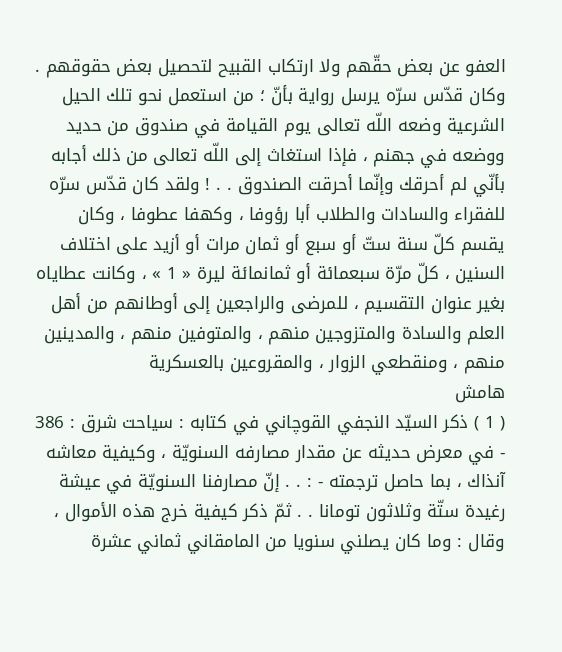العفو عن بعض حقّهم ولا ارتكاب القبيح لتحصيل بعض حقوقهم . وكان قدّس سرّه يرسل رواية بأنّ ؛ من استعمل نحو تلك الحيل الشرعية وضعه اللّه تعالى يوم القيامة في صندوق من حديد ووضعه في جهنم ، فإذا استغاث إلى اللّه تعالى من ذلك أجابه بأنّي لم أحرقك وإنّما أحرقت الصندوق . . ! ولقد كان قدّس سرّه للفقراء والسادات والطلاب أبا رؤوفا ، وكهفا عطوفا ، وكان يقسم كلّ سنة ستّ أو سبع أو ثمان مرات أو أزيد على اختلاف السنين ، كلّ مرّة سبعمائة أو ثمانمائة ليرة « 1 » ، وكانت عطاياه بغير عنوان التقسيم ، للمرضى والراجعين إلى أوطانهم من أهل العلم والسادة والمتزوجين منهم ، والمتوفين منهم ، والمدينين منهم ، ومنقطعي الزوار ، والمقروعين بالعسكرية
هامش
( 1 ) ذكر السيّد النجفي القوچاني في كتابه : سياحت شرق : 386 - في معرض حديثه عن مقدار مصارفه السنويّة ، وكيفية معاشه آنذاك ، بما حاصل ترجمته - : . . إنّ مصارفنا السنويّة في عيشة رغيدة ستّة وثلاثون تومانا . . ثمّ ذكر كيفية خرج هذه الأموال ، وقال : وما كان يصلني سنويا من المامقاني ثماني عشرة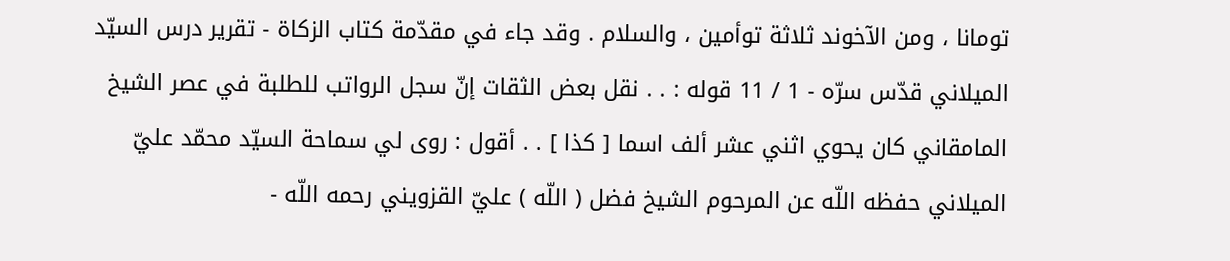تومانا ، ومن الآخوند ثلاثة توأمين ، والسلام . وقد جاء في مقدّمة كتاب الزكاة - تقرير درس السيّد الميلاني قدّس سرّه - 1 / 11 قوله : . . نقل بعض الثقات إنّ سجل الرواتب للطلبة في عصر الشيخ المامقاني كان يحوي اثني عشر ألف اسما [ كذا ] . . أقول : روى لي سماحة السيّد محمّد عليّ الميلاني حفظه اللّه عن المرحوم الشيخ فضل ( اللّه ) عليّ القزويني رحمه اللّه -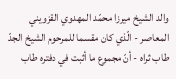والد الشيخ ميرزا محمّد المهدوي القزويني المعاصر - الّذي كان مقسما للمرحوم الشيخ الجدّ طاب ثراه - أنّ مجموع ما أثبت في دفتره طاب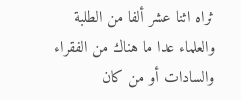ثراه اثنا عشر ألفا من الطلبة والعلماء عدا ما هناك من الفقراء والسادات أو من كان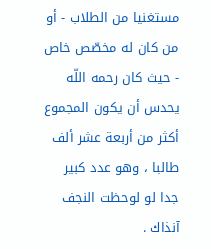مستغنيا من الطلاب - أو من كان له مخصّص خاص - حيث كان رحمه اللّه يحدس أن يكون المجموع أكثر من أربعة عشر ألف طالبا ، وهو عدد كبير جدا لو لوحظت النجف آنذاك .